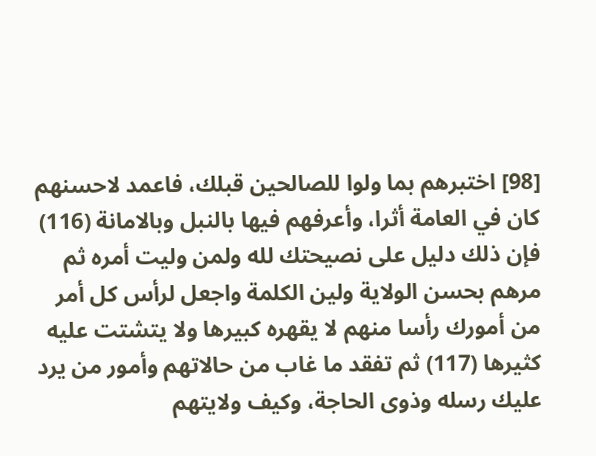[98] اختبرهم بما ولوا للصالحين قبلك، فاعمد لاحسنهم كان في العامة أثرا، وأعرفهم فيها بالنبل وبالامانة (116) فإن ذلك دليل على نصيحتك لله ولمن وليت أمره ثم مرهم بحسن الولاية ولين الكلمة واجعل لرأس كل أمر من أمورك رأسا منهم لا يقهره كبيرها ولا يتشتت عليه كثيرها (117) ثم تفقد ما غاب من حالاتهم وأمور من يرد عليك رسله وذوى الحاجة، وكيف ولايتهم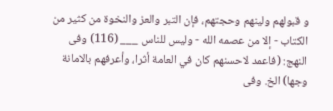و قبولهم ولينهم وحجتهم، فإن التبر والعز والنخوة من كثير من الكتاب - إلا من عصمه الله - وليس للناس ___ (116) وفى النهج: (فاعمد لاحسنهم كان في العامة أثرا، وأعرفهم بالامانة وجها) الخ. وفى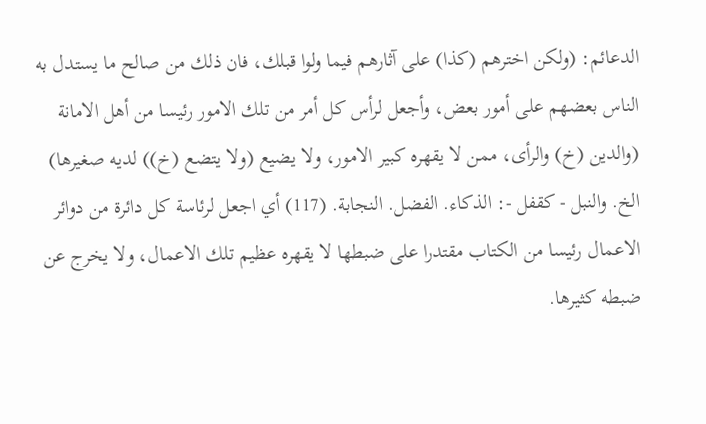الدعائم: (ولكن اخترهم (كذا) على آثارهم فيما ولوا قبلك، فان ذلك من صالح ما يستدل به الناس بعضهم على أمور بعض، وأجعل لرأس كل أمر من تلك الامور رئيسا من أهل الامانة (والدين (خ) والرأى، ممن لا يقهره كبير الامور، ولا يضيع (ولا يتضع (خ)) لديه صغيرها) الخ. والنبل - كقفل -: الذكاء. الفضل. النجابة. (117) أي اجعل لرئاسة كل دائرة من دوائر الاعمال رئيسا من الكتاب مقتدرا على ضبطها لا يقهره عظيم تلك الاعمال، ولا يخرج عن ضبطه كثيرها.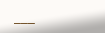___